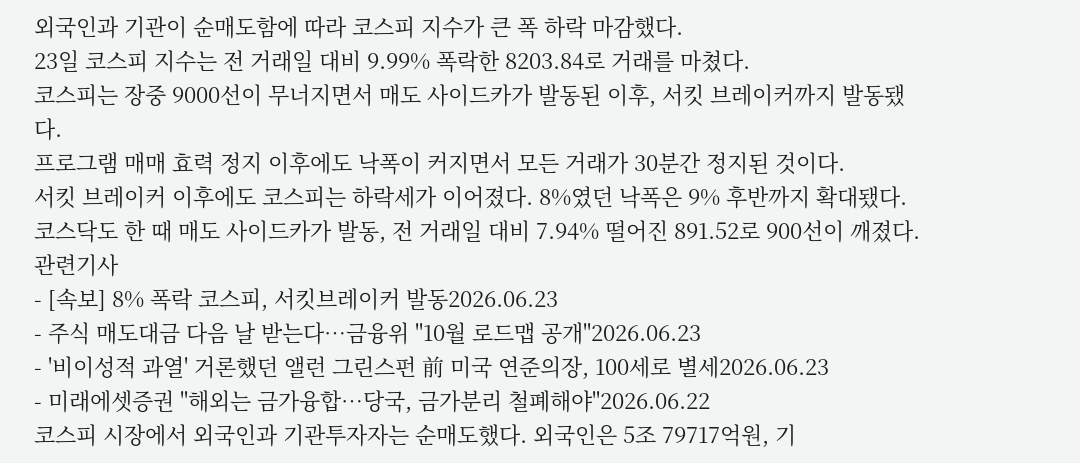외국인과 기관이 순매도함에 따라 코스피 지수가 큰 폭 하락 마감했다.
23일 코스피 지수는 전 거래일 대비 9.99% 폭락한 8203.84로 거래를 마쳤다.
코스피는 장중 9000선이 무너지면서 매도 사이드카가 발동된 이후, 서킷 브레이커까지 발동됐다.
프로그램 매매 효력 정지 이후에도 낙폭이 커지면서 모든 거래가 30분간 정지된 것이다.
서킷 브레이커 이후에도 코스피는 하락세가 이어졌다. 8%였던 낙폭은 9% 후반까지 확대됐다.
코스닥도 한 때 매도 사이드카가 발동, 전 거래일 대비 7.94% 떨어진 891.52로 900선이 깨졌다.
관련기사
- [속보] 8% 폭락 코스피, 서킷브레이커 발동2026.06.23
- 주식 매도대금 다음 날 받는다…금융위 "10월 로드맵 공개"2026.06.23
- '비이성적 과열' 거론했던 앨런 그린스펀 前 미국 연준의장, 100세로 별세2026.06.23
- 미래에셋증권 "해외는 금가융합…당국, 금가분리 철폐해야"2026.06.22
코스피 시장에서 외국인과 기관투자자는 순매도했다. 외국인은 5조 79717억원, 기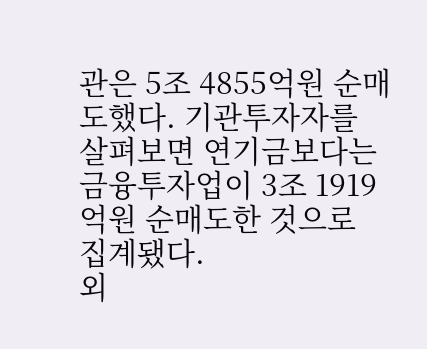관은 5조 4855억원 순매도했다. 기관투자자를 살펴보면 연기금보다는 금융투자업이 3조 1919억원 순매도한 것으로 집계됐다.
외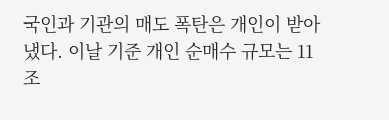국인과 기관의 매도 폭탄은 개인이 받아냈다. 이날 기준 개인 순매수 규모는 11조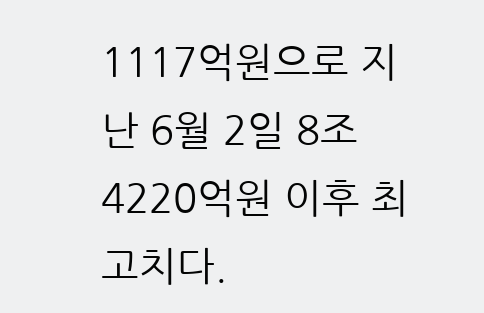1117억원으로 지난 6월 2일 8조 4220억원 이후 최고치다.